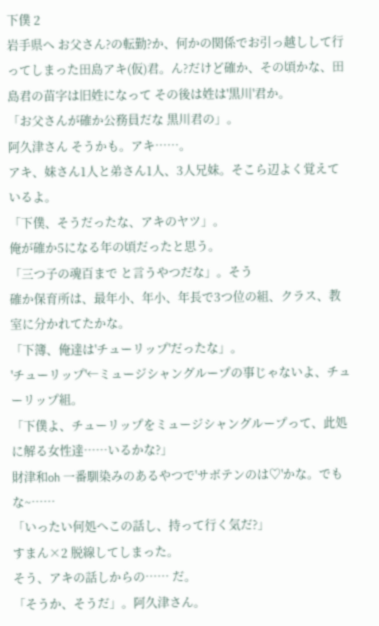下僕 2
岩手県へ お父さん?の転勤?か、何かの関係でお引っ越しして行ってしまった田島アキ(仮)君。ん?だけど確か、その頃かな、田島君の苗字は旧姓になって その後は姓は'黒川'君か。
「お父さんが確か公務員だな 黒川君の」。
阿久津さん そうかも。アキ……。
アキ、妹さん1人と弟さん1人、3人兄妹。そこら辺よく覚えているよ。
「下僕、そうだったな、アキのヤツ」。
俺が確か5になる年の頃だったと思う。
「三つ子の魂百まで と言うやつだな」。そう
確か保育所は、最年小、年小、年長で3つ位の組、クラス、教室に分かれてたかな。
「下簿、俺達は'チューリップ'だったな」。
'チューリップ'←ミュージシャングループの事じゃないよ、チューリップ組。
「下僕よ、チューリップをミュージシャングループって、此処に解る女性達……いるかな?」
財津和oh 一番馴染みのあるやつで'サボテンのは♡'かな。でもな~……
「いったい何処へこの話し、持って行く気だ?」
すまん×2 脱線してしまった。
そう、アキの話しからの…… だ。
「そうか、そうだ」。阿久津さん。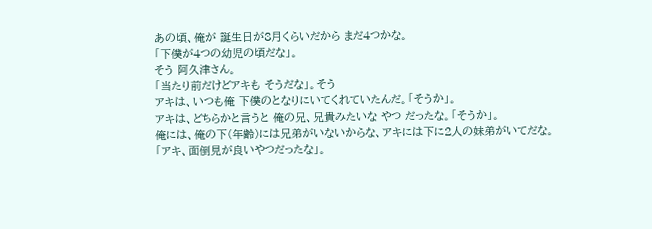あの頃、俺が 誕生日が8月くらいだから まだ4つかな。
「下僕が4つの幼児の頃だな」。
そう 阿久津さん。
「当たり前だけどアキも そうだな」。そう
アキは、いつも俺 下僕のとなりにいてくれていたんだ。「そうか」。
アキは、どちらかと言うと 俺の兄、兄貴みたいな やつ だったな。「そうか」。
俺には、俺の下(年齢)には兄弟がいないからな、アキには下に2人の妹弟がいてだな。
「アキ、面倒見が良いやつだったな」。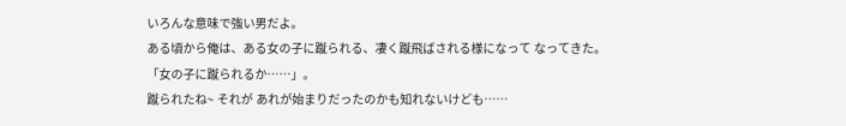いろんな意味で強い男だよ。
ある頃から俺は、ある女の子に蹴られる、凄く蹴飛ばされる様になって なってきた。
「女の子に蹴られるか……」。
蹴られたね~ それが あれが始まりだったのかも知れないけども……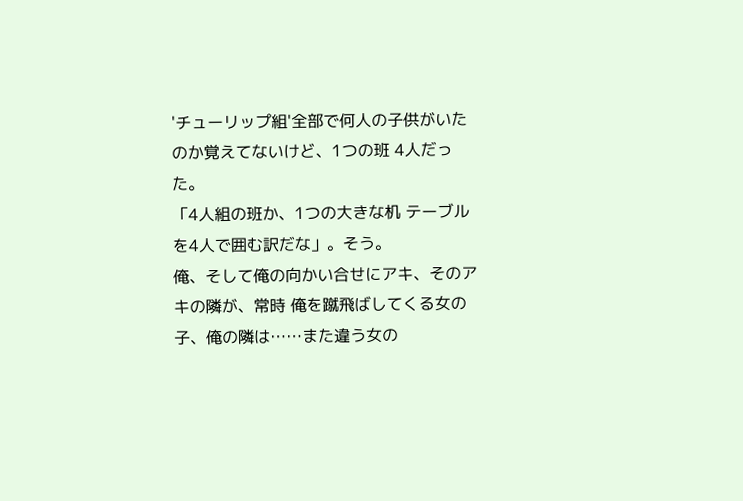'チューリップ組'全部で何人の子供がいたのか覚えてないけど、1つの班 4人だった。
「4人組の班か、1つの大きな机 テーブルを4人で囲む訳だな」。そう。
俺、そして俺の向かい合せにアキ、そのアキの隣が、常時 俺を蹴飛ばしてくる女の子、俺の隣は……また違う女の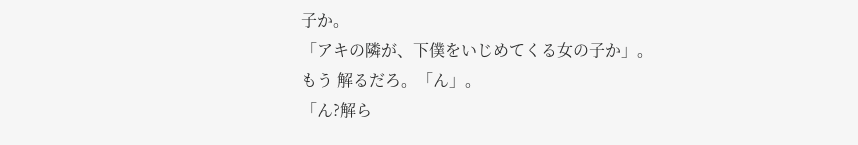子か。
「アキの隣が、下僕をいじめてくる女の子か」。
もう 解るだろ。「ん」。
「ん?解ら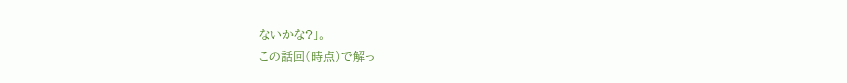ないかな?」。
この話回(時点)で解っ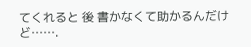てくれると 後 書かなくて助かるんだけど…….